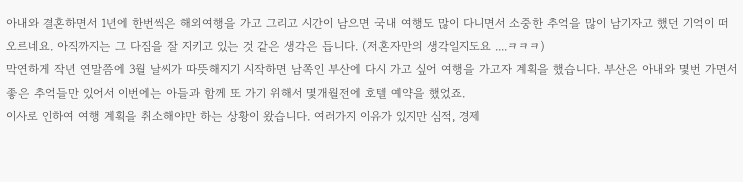아내와 결혼하면서 1년에 한번씩은 해외여행을 가고 그리고 시간이 남으면 국내 여행도 많이 다니면서 소중한 추억을 많이 남기자고 했던 기억이 떠오르네요. 아직까지는 그 다짐을 잘 지키고 있는 것 같은 생각은 듭니다. (저혼자만의 생각일지도요 ....ㅋㅋㅋ)
막연하게 작년 연말쯤에 3월 날씨가 따뜻해지기 시작하면 남쪽인 부산에 다시 가고 싶어 여행을 가고자 계획을 했습니다. 부산은 아내와 몇번 가면서 좋은 추억들만 있어서 이번에는 아들과 함께 또 가기 위해서 몇개월전에 호텔 예약을 했었죠.
이사로 인하여 여행 계획을 취소해야만 하는 상황이 왔습니다. 여러가지 이유가 있지만 심적, 경제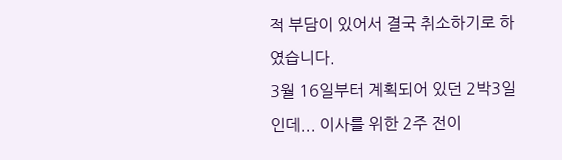적 부담이 있어서 결국 취소하기로 하였습니다.
3월 16일부터 계획되어 있던 2박3일인데... 이사를 위한 2주 전이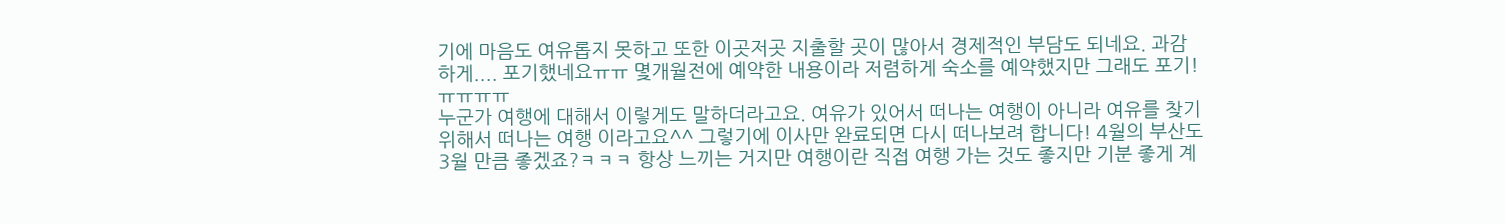기에 마음도 여유롭지 못하고 또한 이곳저곳 지출할 곳이 많아서 경제적인 부담도 되네요. 과감하게.... 포기했네요ㅠㅠ 몇개월전에 예약한 내용이라 저렴하게 숙소를 예약했지만 그래도 포기!ㅠㅠㅠㅠ
누군가 여행에 대해서 이렇게도 말하더라고요. 여유가 있어서 떠나는 여행이 아니라 여유를 찾기 위해서 떠나는 여행 이라고요^^ 그렇기에 이사만 완료되면 다시 떠나보려 합니다! 4월의 부산도 3월 만큼 좋겠죠?ㅋㅋㅋ 항상 느끼는 거지만 여행이란 직접 여행 가는 것도 좋지만 기분 좋게 계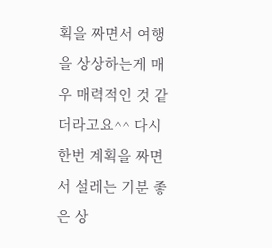획을 짜면서 여행을 상상하는게 매우 매력적인 것 같더라고요^^ 다시 한번 계획을 짜면서 설레는 기분 좋은 상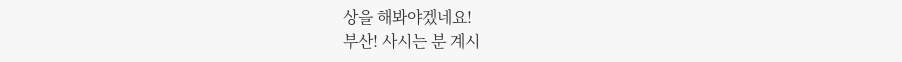상을 해봐야겠네요!
부산! 사시는 분 계시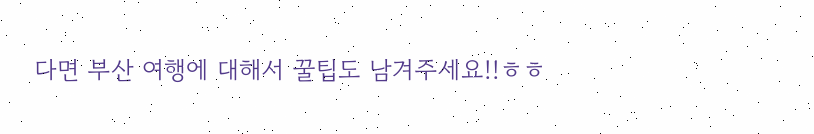다면 부산 여행에 대해서 꿀팁도 남겨주세요!!ㅎㅎ